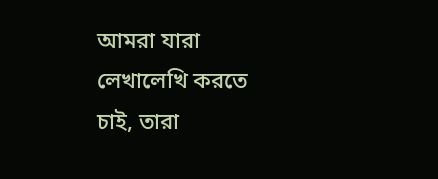আমরা যারা লেখালেখি করতে চাই, তারা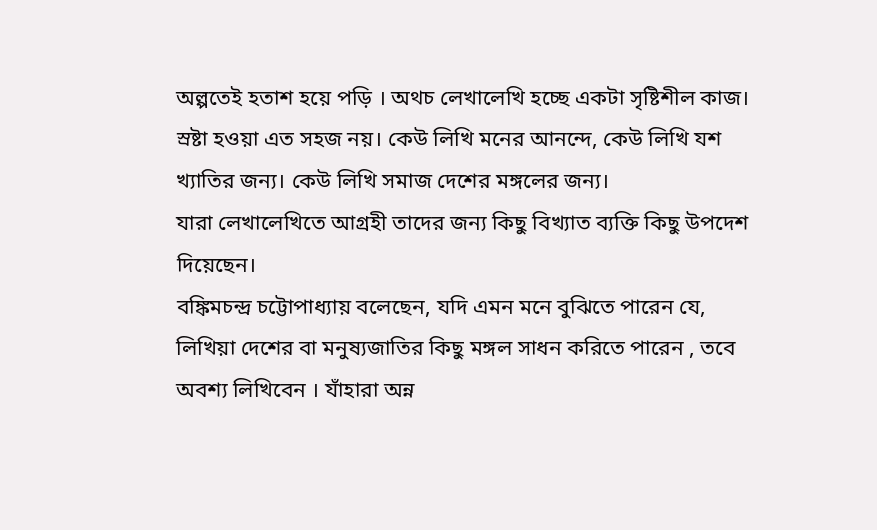অল্পতেই হতাশ হয়ে পড়ি । অথচ লেখালেখি হচ্ছে একটা সৃষ্টিশীল কাজ। স্রষ্টা হওয়া এত সহজ নয়। কেউ লিখি মনের আনন্দে, কেউ লিখি যশ খ্যাতির জন্য। কেউ লিখি সমাজ দেশের মঙ্গলের জন্য।
যারা লেখালেখিতে আগ্রহী তাদের জন্য কিছু বিখ্যাত ব্যক্তি কিছু উপদেশ দিয়েছেন।
বঙ্কিমচন্দ্র চট্টোপাধ্যায় বলেছেন, যদি এমন মনে বুঝিতে পারেন যে, লিখিয়া দেশের বা মনুষ্যজাতির কিছু মঙ্গল সাধন করিতে পারেন , তবে অবশ্য লিখিবেন । যাঁহারা অন্ন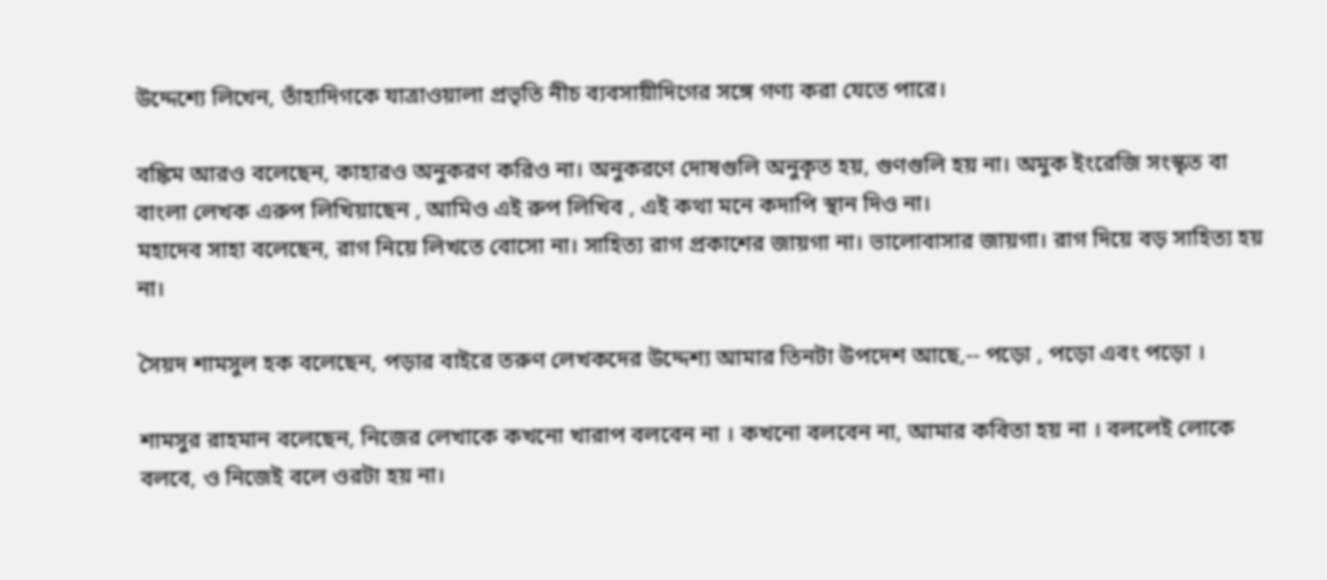উদ্দেশ্যে লিখেন, তাঁহাদিগকে যাত্রাওয়ালা প্রভৃতি নীচ ব্যবসায়ীদিগের সঙ্গে গণ্য করা যেতে পারে।

বঙ্কিম আরও বলেছেন, কাহারও অনুকরণ করিও না। অনুকরণে দোষগুলি অনুকৃত হয়, গুণগুলি হয় না। অমুক ইংরেজি সংস্কৃত বা বাংলা লেখক এরুপ লিখিয়াছেন , আমিও এই রুপ লিখিব , এই কথা মনে কদাপি স্থান দিও না।
মহাদেব সাহা বলেছেন, রাগ নিয়ে লিখতে বোসো না। সাহিত্য রাগ প্রকাশের জায়গা না। ভালোবাসার জায়গা। রাগ দিয়ে বড় সাহিত্য হয় না।

সৈয়দ শামসুল হক বলেছেন, পড়ার বাইরে তরুণ লেখকদের উদ্দেশ্য আমার তিনটা উপদেশ আছে,-- পড়ো , পড়ো এবং পড়ো ।

শামসুর রাহমান বলেছেন, নিজের লেখাকে কখনো খারাপ বলবেন না । কখনো বলবেন না, আমার কবিতা হয় না । বললেই লোকে বলবে, ও নিজেই বলে ওরটা হয় না।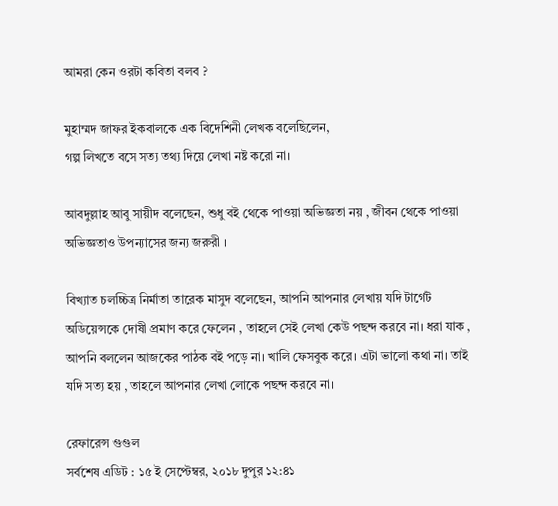আমরা কেন ওরটা কবিতা বলব ?

মুহাম্মদ জাফর ইকবালকে এক বিদেশিনী লেখক বলেছিলেন,
গল্প লিখতে বসে সত্য তথ্য দিয়ে লেখা নষ্ট করো না।

আবদুল্লাহ আবু সায়ীদ বলেছেন, শুধু বই থেকে পাওয়া অভিজ্ঞতা নয় , জীবন থেকে পাওয়া অভিজ্ঞতাও উপন্যাসের জন্য জরুরী ।

বিখ্যাত চলচ্চিত্র নির্মাতা তারেক মাসুদ বলেছেন, আপনি আপনার লেখায় যদি টার্গেট অডিয়েন্সকে দোষী প্রমাণ করে ফেলেন , তাহলে সেই লেখা কেউ পছন্দ করবে না। ধরা যাক , আপনি বললেন আজকের পাঠক বই পড়ে না। খালি ফেসবুক করে। এটা ভালো কথা না। তাই যদি সত্য হয় , তাহলে আপনার লেখা লোকে পছন্দ করবে না।

রেফারেন্স গুগুল
সর্বশেষ এডিট : ১৫ ই সেপ্টেম্বর, ২০১৮ দুপুর ১২:৪১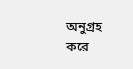অনুগ্রহ করে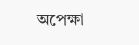অপেক্ষা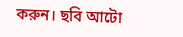করুন। ছবি আটো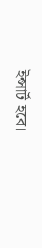ইন্সার্ট হবে।